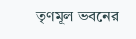তৃণমূল ভবনের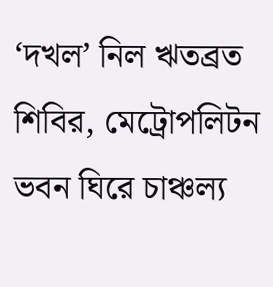‘দখল’ নিল ঋতব্রত শিবির, মেট্রোপলিটন ভবন ঘিরে চাঞ্চল্য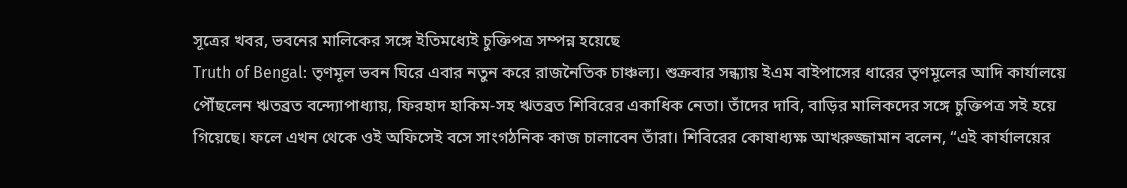সূত্রের খবর, ভবনের মালিকের সঙ্গে ইতিমধ্যেই চুক্তিপত্র সম্পন্ন হয়েছে
Truth of Bengal: তৃণমূল ভবন ঘিরে এবার নতুন করে রাজনৈতিক চাঞ্চল্য। শুক্রবার সন্ধ্যায় ইএম বাইপাসের ধারের তৃণমূলের আদি কার্যালয়ে পৌঁছলেন ঋতব্রত বন্দ্যোপাধ্যায়, ফিরহাদ হাকিম-সহ ঋতব্রত শিবিরের একাধিক নেতা। তাঁদের দাবি, বাড়ির মালিকদের সঙ্গে চুক্তিপত্র সই হয়ে গিয়েছে। ফলে এখন থেকে ওই অফিসেই বসে সাংগঠনিক কাজ চালাবেন তাঁরা। শিবিরের কোষাধ্যক্ষ আখরুজ্জামান বলেন, “এই কার্যালয়ের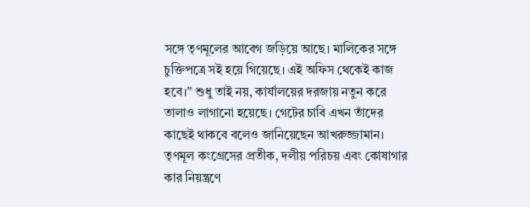সঙ্গে তৃণমূলের আবেগ জড়িয়ে আছে। মালিকের সঙ্গে চুক্তিপত্রে সই হয়ে গিয়েছে। এই অফিস থেকেই কাজ হবে।” শুধু তাই নয়, কার্যালয়ের দরজায় নতুন করে তালাও লাগানো হয়েছে। গেটের চাবি এখন তাঁদের কাছেই থাকবে বলেও জানিয়েছেন আখরুজ্জামান।
তৃণমূল কংগ্রেসের প্রতীক, দলীয় পরিচয় এবং কোষাগার কার নিয়ন্ত্রণে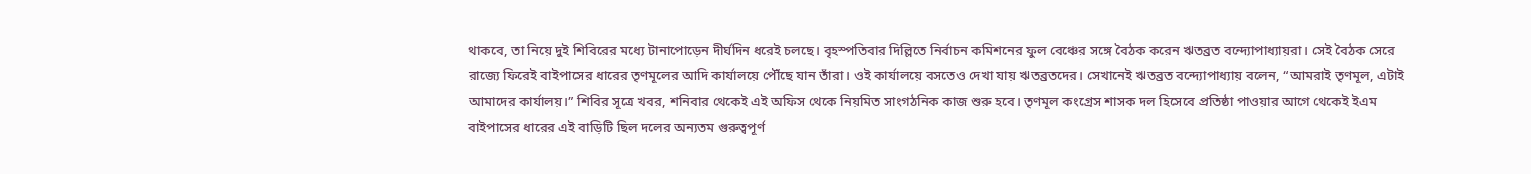থাকবে, তা নিয়ে দুই শিবিরের মধ্যে টানাপোড়েন দীর্ঘদিন ধরেই চলছে। বৃহস্পতিবার দিল্লিতে নির্বাচন কমিশনের ফুল বেঞ্চের সঙ্গে বৈঠক করেন ঋতব্রত বন্দ্যোপাধ্যায়রা। সেই বৈঠক সেরে রাজ্যে ফিরেই বাইপাসের ধারের তৃণমূলের আদি কার্যালয়ে পৌঁছে যান তাঁরা। ওই কার্যালয়ে বসতেও দেখা যায় ঋতব্রতদের। সেখানেই ঋতব্রত বন্দ্যোপাধ্যায় বলেন, “আমরাই তৃণমূল, এটাই আমাদের কার্যালয়।” শিবির সূত্রে খবর, শনিবার থেকেই এই অফিস থেকে নিয়মিত সাংগঠনিক কাজ শুরু হবে। তৃণমূল কংগ্রেস শাসক দল হিসেবে প্রতিষ্ঠা পাওয়ার আগে থেকেই ইএম বাইপাসের ধারের এই বাড়িটি ছিল দলের অন্যতম গুরুত্বপূর্ণ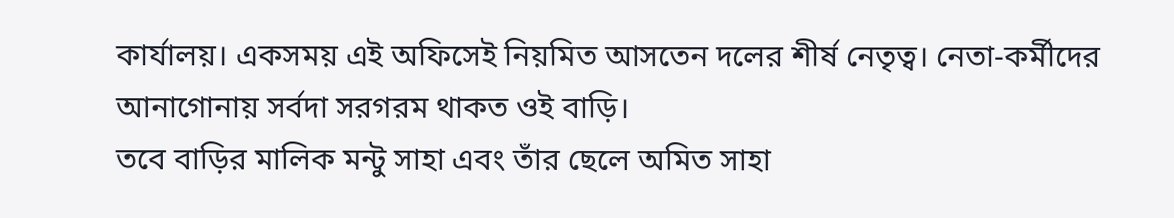কার্যালয়। একসময় এই অফিসেই নিয়মিত আসতেন দলের শীর্ষ নেতৃত্ব। নেতা-কর্মীদের আনাগোনায় সর্বদা সরগরম থাকত ওই বাড়ি।
তবে বাড়ির মালিক মন্টু সাহা এবং তাঁর ছেলে অমিত সাহা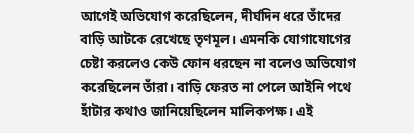আগেই অভিযোগ করেছিলেন, দীর্ঘদিন ধরে তাঁদের বাড়ি আটকে রেখেছে তৃণমূল। এমনকি যোগাযোগের চেষ্টা করলেও কেউ ফোন ধরছেন না বলেও অভিযোগ করেছিলেন তাঁরা। বাড়ি ফেরত না পেলে আইনি পথে হাঁটার কথাও জানিয়েছিলেন মালিকপক্ষ। এই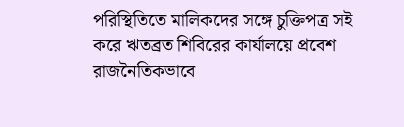পরিস্থিতিতে মালিকদের সঙ্গে চুক্তিপত্র সই করে ঋতব্রত শিবিরের কার্যালয়ে প্রবেশ রাজনৈতিকভাবে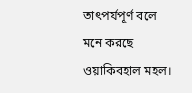তাৎপর্যপূর্ণ বলে মনে করছে ওয়াকিবহাল মহল।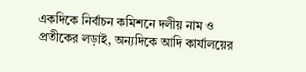একদিকে নির্বাচন কমিশনে দলীয় নাম ও প্রতীকের লড়াই, অন্যদিকে আদি কার্যালয়ের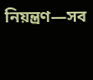নিয়ন্ত্রণ—সব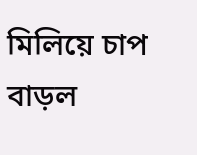মিলিয়ে চাপ বাড়ল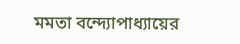মমতা বন্দ্যোপাধ্যায়ের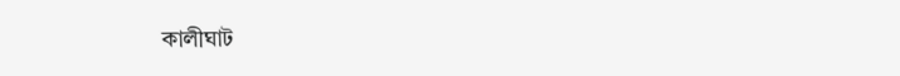কালীঘাট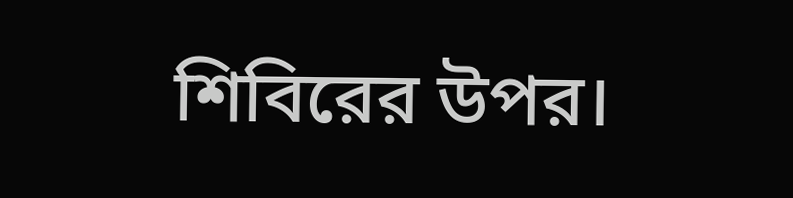শিবিরের উপর।